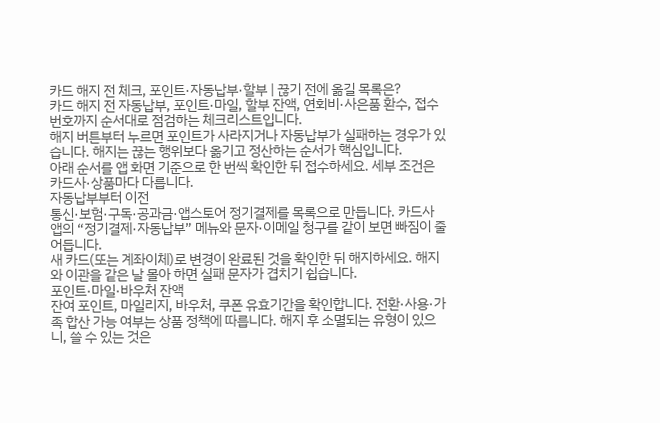카드 해지 전 체크, 포인트·자동납부·할부 | 끊기 전에 옮길 목록은?
카드 해지 전 자동납부, 포인트·마일, 할부 잔액, 연회비·사은품 환수, 접수 번호까지 순서대로 점검하는 체크리스트입니다.
해지 버튼부터 누르면 포인트가 사라지거나 자동납부가 실패하는 경우가 있습니다. 해지는 끊는 행위보다 옮기고 정산하는 순서가 핵심입니다.
아래 순서를 앱 화면 기준으로 한 번씩 확인한 뒤 접수하세요. 세부 조건은 카드사·상품마다 다릅니다.
자동납부부터 이전
통신·보험·구독·공과금·앱스토어 정기결제를 목록으로 만듭니다. 카드사 앱의 “정기결제·자동납부” 메뉴와 문자·이메일 청구를 같이 보면 빠짐이 줄어듭니다.
새 카드(또는 계좌이체)로 변경이 완료된 것을 확인한 뒤 해지하세요. 해지와 이관을 같은 날 몰아 하면 실패 문자가 겹치기 쉽습니다.
포인트·마일·바우처 잔액
잔여 포인트, 마일리지, 바우처, 쿠폰 유효기간을 확인합니다. 전환·사용·가족 합산 가능 여부는 상품 정책에 따릅니다. 해지 후 소멸되는 유형이 있으니, 쓸 수 있는 것은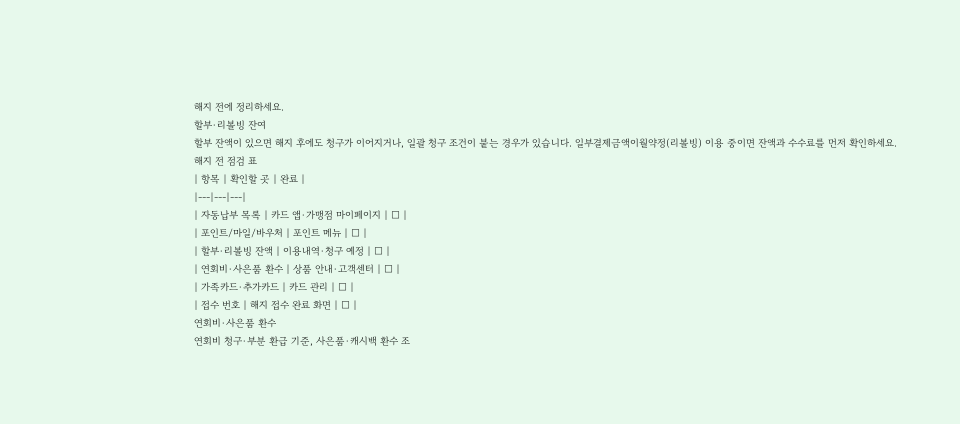해지 전에 정리하세요.
할부·리볼빙 잔여
할부 잔액이 있으면 해지 후에도 청구가 이어지거나, 일괄 청구 조건이 붙는 경우가 있습니다. 일부결제금액이월약정(리볼빙) 이용 중이면 잔액과 수수료를 먼저 확인하세요.
해지 전 점검 표
| 항목 | 확인할 곳 | 완료 |
|---|---|---|
| 자동납부 목록 | 카드 앱·가맹점 마이페이지 | □ |
| 포인트/마일/바우처 | 포인트 메뉴 | □ |
| 할부·리볼빙 잔액 | 이용내역·청구 예정 | □ |
| 연회비·사은품 환수 | 상품 안내·고객센터 | □ |
| 가족카드·추가카드 | 카드 관리 | □ |
| 접수 번호 | 해지 접수 완료 화면 | □ |
연회비·사은품 환수
연회비 청구·부분 환급 기준, 사은품·캐시백 환수 조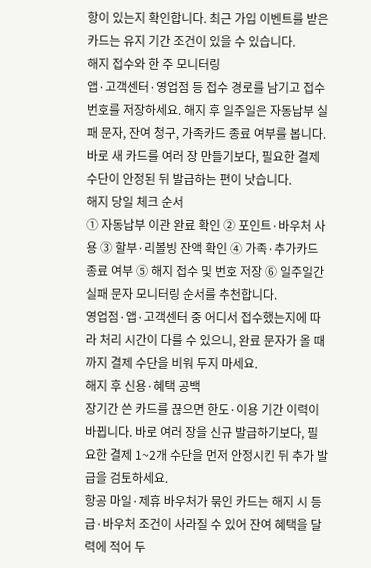항이 있는지 확인합니다. 최근 가입 이벤트를 받은 카드는 유지 기간 조건이 있을 수 있습니다.
해지 접수와 한 주 모니터링
앱·고객센터·영업점 등 접수 경로를 남기고 접수 번호를 저장하세요. 해지 후 일주일은 자동납부 실패 문자, 잔여 청구, 가족카드 종료 여부를 봅니다. 바로 새 카드를 여러 장 만들기보다, 필요한 결제 수단이 안정된 뒤 발급하는 편이 낫습니다.
해지 당일 체크 순서
① 자동납부 이관 완료 확인 ② 포인트·바우처 사용 ③ 할부·리볼빙 잔액 확인 ④ 가족·추가카드 종료 여부 ⑤ 해지 접수 및 번호 저장 ⑥ 일주일간 실패 문자 모니터링 순서를 추천합니다.
영업점·앱·고객센터 중 어디서 접수했는지에 따라 처리 시간이 다를 수 있으니, 완료 문자가 올 때까지 결제 수단을 비워 두지 마세요.
해지 후 신용·혜택 공백
장기간 쓴 카드를 끊으면 한도·이용 기간 이력이 바뀝니다. 바로 여러 장을 신규 발급하기보다, 필요한 결제 1~2개 수단을 먼저 안정시킨 뒤 추가 발급을 검토하세요.
항공 마일·제휴 바우처가 묶인 카드는 해지 시 등급·바우처 조건이 사라질 수 있어 잔여 혜택을 달력에 적어 두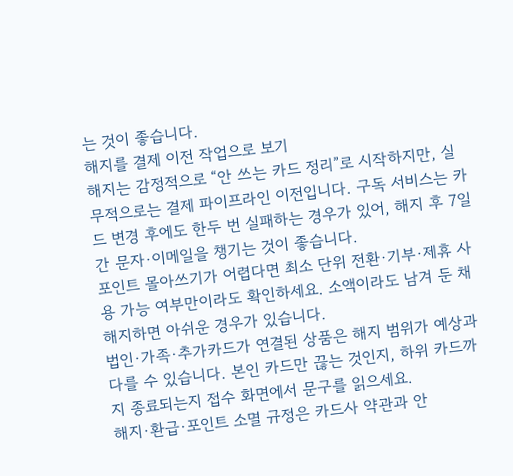는 것이 좋습니다.
해지를 결제 이전 작업으로 보기
해지는 감정적으로 “안 쓰는 카드 정리”로 시작하지만, 실무적으로는 결제 파이프라인 이전입니다. 구독 서비스는 카드 변경 후에도 한두 번 실패하는 경우가 있어, 해지 후 7일간 문자·이메일을 챙기는 것이 좋습니다.
포인트 몰아쓰기가 어렵다면 최소 단위 전환·기부·제휴 사용 가능 여부만이라도 확인하세요. 소액이라도 남겨 둔 채 해지하면 아쉬운 경우가 있습니다.
법인·가족·추가카드가 연결된 상품은 해지 범위가 예상과 다를 수 있습니다. 본인 카드만 끊는 것인지, 하위 카드까지 종료되는지 접수 화면에서 문구를 읽으세요.
해지·환급·포인트 소멸 규정은 카드사 약관과 안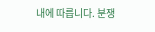내에 따릅니다. 분쟁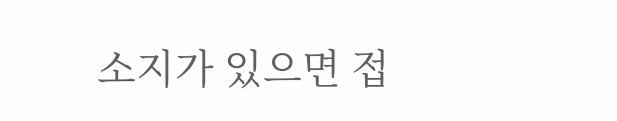소지가 있으면 접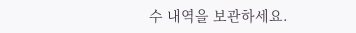수 내역을 보관하세요.